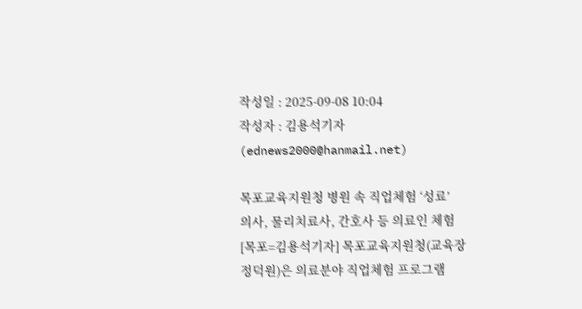작성일 : 2025-09-08 10:04
작성자 : 김용석기자 (ednews2000@hanmail.net)

목포교육지원청 병원 속 직업체험 ‘성료’
의사, 물리치료사, 간호사 등 의료인 체험
[목포=김용석기자] 목포교육지원청(교육장 정덕원)은 의료분야 직업체험 프로그램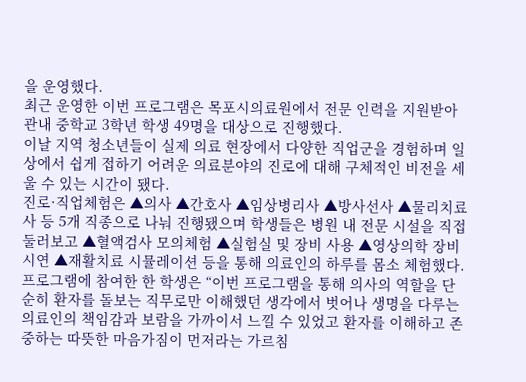을 운영했다.
최근 운영한 이번 프로그램은 목포시의료원에서 전문 인력을 지원받아 관내 중학교 3학년 학생 49명을 대상으로 진행했다.
이날 지역 청소년들이 실제 의료 현장에서 다양한 직업군을 경험하며 일상에서 쉽게 접하기 어려운 의료분야의 진로에 대해 구체적인 비전을 세울 수 있는 시간이 됐다.
진로·직업체험은 ▲의사 ▲간호사 ▲임상병리사 ▲방사선사 ▲물리치료사 등 5개 직종으로 나눠 진행됐으며 학생들은 병원 내 전문 시설을 직접 둘러보고 ▲혈액검사 모의체험 ▲실험실 및 장비 사용 ▲영상의학 장비 시연 ▲재활치료 시뮬레이션 등을 통해 의료인의 하루를 몸소 체험했다.
프로그램에 참여한 한 학생은 “이번 프로그램을 통해 의사의 역할을 단순히 환자를 돌보는 직무로만 이해했던 생각에서 벗어나 생명을 다루는 의료인의 책임감과 보람을 가까이서 느낄 수 있었고 환자를 이해하고 존중하는 따뜻한 마음가짐이 먼저라는 가르침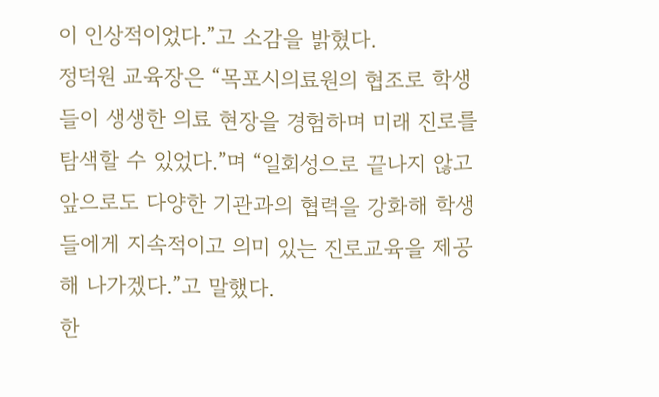이 인상적이었다.”고 소감을 밝혔다.
정덕원 교육장은 “목포시의료원의 협조로 학생들이 생생한 의료 현장을 경험하며 미래 진로를 탐색할 수 있었다.”며 “일회성으로 끝나지 않고 앞으로도 다양한 기관과의 협력을 강화해 학생들에게 지속적이고 의미 있는 진로교육을 제공해 나가겠다.”고 말했다.
한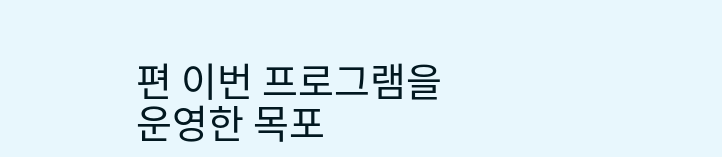편 이번 프로그램을 운영한 목포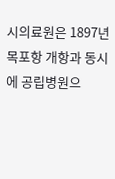시의료원은 1897년 목포항 개항과 동시에 공립병원으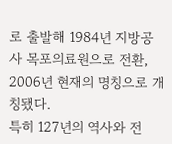로 출발해 1984년 지방공사 목포의료원으로 전환, 2006년 현재의 명칭으로 개칭됐다.
특히 127년의 역사와 전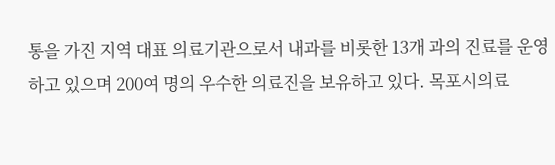통을 가진 지역 대표 의료기관으로서 내과를 비롯한 13개 과의 진료를 운영하고 있으며 200여 명의 우수한 의료진을 보유하고 있다. 목포시의료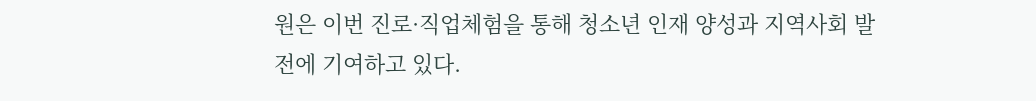원은 이번 진로·직업체험을 통해 청소년 인재 양성과 지역사회 발전에 기여하고 있다.